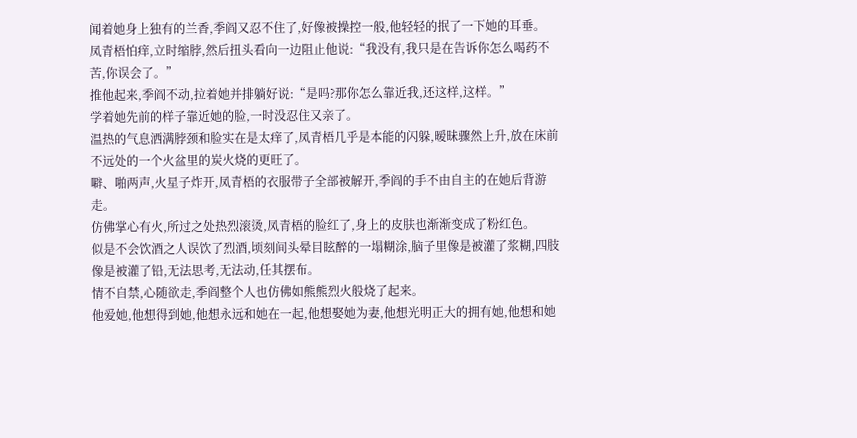闻着她身上独有的兰香,季阎又忍不住了,好像被操控一般,他轻轻的抿了一下她的耳垂。
凤青梧怕痒,立时缩脖,然后扭头看向一边阻止他说:“我没有,我只是在告诉你怎么喝药不苦,你误会了。”
推他起来,季阎不动,拉着她并排躺好说:“是吗?那你怎么靠近我,还这样,这样。”
学着她先前的样子靠近她的脸,一时没忍住又亲了。
温热的气息洒满脖颈和脸实在是太痒了,凤青梧几乎是本能的闪躲,暧昧骤然上升,放在床前不远处的一个火盆里的炭火烧的更旺了。
噼、啪两声,火星子炸开,凤青梧的衣服带子全部被解开,季阎的手不由自主的在她后背游走。
仿佛掌心有火,所过之处热烈滚烫,凤青梧的脸红了,身上的皮肤也渐渐变成了粉红色。
似是不会饮酒之人误饮了烈酒,顷刻间头晕目眩醉的一塌糊涂,脑子里像是被灌了浆糊,四肢像是被灌了铅,无法思考,无法动,任其摆布。
情不自禁,心随欲走,季阎整个人也仿佛如熊熊烈火般烧了起来。
他爱她,他想得到她,他想永远和她在一起,他想娶她为妻,他想光明正大的拥有她,他想和她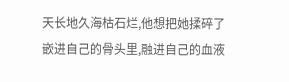天长地久海枯石烂,他想把她揉碎了嵌进自己的骨头里,融进自己的血液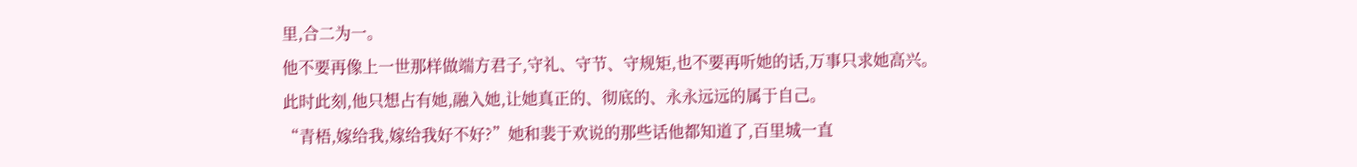里,合二为一。
他不要再像上一世那样做端方君子,守礼、守节、守规矩,也不要再听她的话,万事只求她高兴。
此时此刻,他只想占有她,融入她,让她真正的、彻底的、永永远远的属于自己。
“青梧,嫁给我,嫁给我好不好?”她和裴于欢说的那些话他都知道了,百里城一直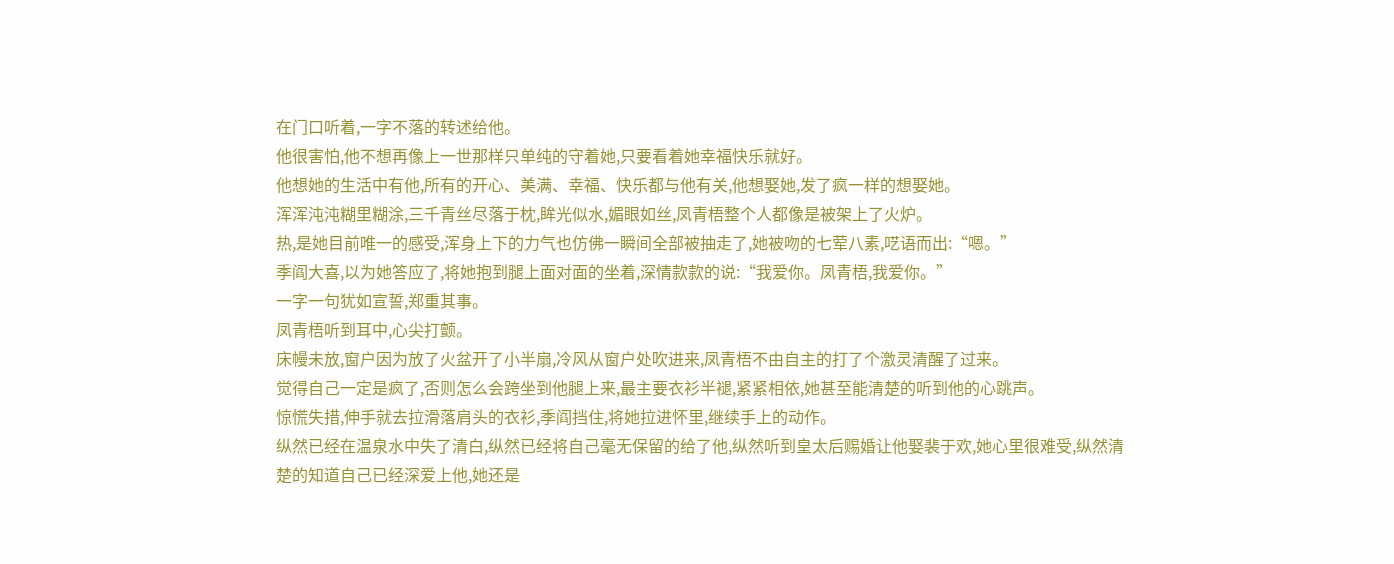在门口听着,一字不落的转述给他。
他很害怕,他不想再像上一世那样只单纯的守着她,只要看着她幸福快乐就好。
他想她的生活中有他,所有的开心、美满、幸福、快乐都与他有关,他想娶她,发了疯一样的想娶她。
浑浑沌沌糊里糊涂,三千青丝尽落于枕,眸光似水,媚眼如丝,凤青梧整个人都像是被架上了火炉。
热,是她目前唯一的感受,浑身上下的力气也仿佛一瞬间全部被抽走了,她被吻的七荤八素,呓语而出:“嗯。”
季阎大喜,以为她答应了,将她抱到腿上面对面的坐着,深情款款的说:“我爱你。凤青梧,我爱你。”
一字一句犹如宣誓,郑重其事。
凤青梧听到耳中,心尖打颤。
床幔未放,窗户因为放了火盆开了小半扇,冷风从窗户处吹进来,凤青梧不由自主的打了个激灵清醒了过来。
觉得自己一定是疯了,否则怎么会跨坐到他腿上来,最主要衣衫半褪,紧紧相依,她甚至能清楚的听到他的心跳声。
惊慌失措,伸手就去拉滑落肩头的衣衫,季阎挡住,将她拉进怀里,继续手上的动作。
纵然已经在温泉水中失了清白,纵然已经将自己毫无保留的给了他,纵然听到皇太后赐婚让他娶裴于欢,她心里很难受,纵然清楚的知道自己已经深爱上他,她还是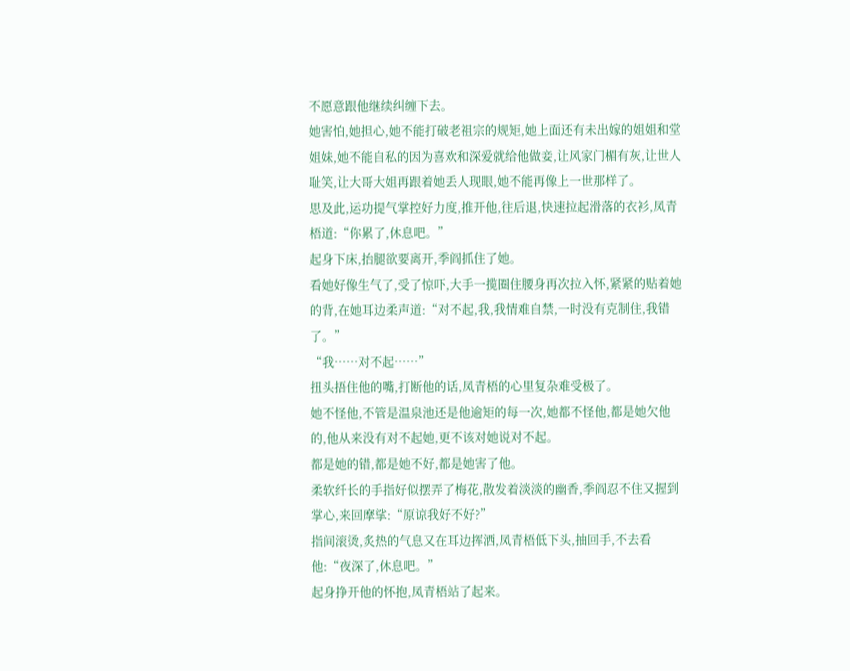不愿意跟他继续纠缠下去。
她害怕,她担心,她不能打破老祖宗的规矩,她上面还有未出嫁的姐姐和堂姐妹,她不能自私的因为喜欢和深爱就给他做妾,让风家门楣有灰,让世人耻笑,让大哥大姐再跟着她丢人现眼,她不能再像上一世那样了。
思及此,运功提气掌控好力度,推开他,往后退,快速拉起滑落的衣衫,凤青梧道:“你累了,休息吧。”
起身下床,抬腿欲要离开,季阎抓住了她。
看她好像生气了,受了惊吓,大手一揽圈住腰身再次拉入怀,紧紧的贴着她的背,在她耳边柔声道:“对不起,我,我情难自禁,一时没有克制住,我错了。”
“我……对不起……”
扭头捂住他的嘴,打断他的话,凤青梧的心里复杂难受极了。
她不怪他,不管是温泉池还是他逾矩的每一次,她都不怪他,都是她欠他的,他从来没有对不起她,更不该对她说对不起。
都是她的错,都是她不好,都是她害了他。
柔软纤长的手指好似摆弄了梅花,散发着淡淡的幽香,季阎忍不住又握到掌心,来回摩挲:“原谅我好不好?”
指间滚烫,炙热的气息又在耳边挥洒,凤青梧低下头,抽回手,不去看他:“夜深了,休息吧。”
起身挣开他的怀抱,凤青梧站了起来。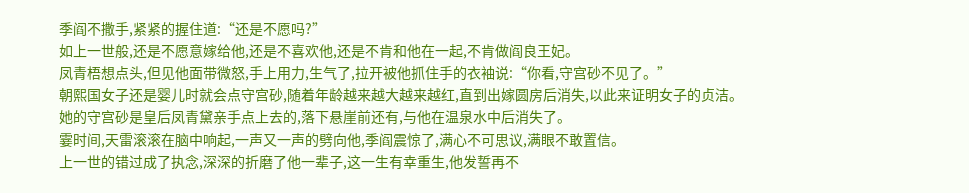季阎不撒手,紧紧的握住道:“还是不愿吗?”
如上一世般,还是不愿意嫁给他,还是不喜欢他,还是不肯和他在一起,不肯做阎良王妃。
凤青梧想点头,但见他面带微怒,手上用力,生气了,拉开被他抓住手的衣袖说:“你看,守宫砂不见了。”
朝熙国女子还是婴儿时就会点守宫砂,随着年龄越来越大越来越红,直到出嫁圆房后消失,以此来证明女子的贞洁。
她的守宫砂是皇后凤青黛亲手点上去的,落下悬崖前还有,与他在温泉水中后消失了。
霎时间,天雷滚滚在脑中响起,一声又一声的劈向他,季阎震惊了,满心不可思议,满眼不敢置信。
上一世的错过成了执念,深深的折磨了他一辈子,这一生有幸重生,他发誓再不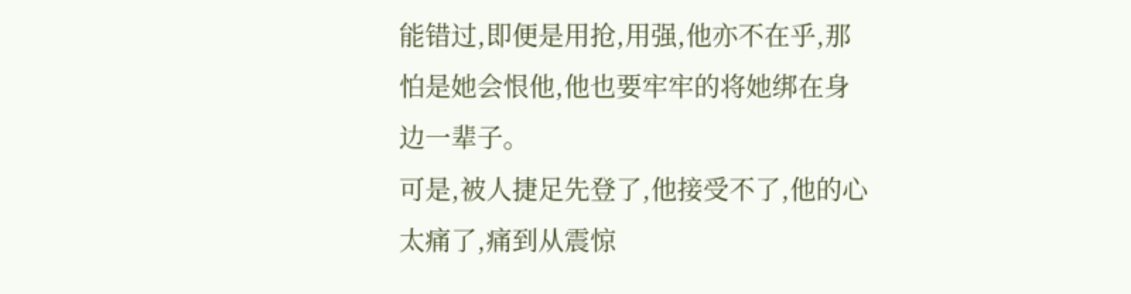能错过,即便是用抢,用强,他亦不在乎,那怕是她会恨他,他也要牢牢的将她绑在身边一辈子。
可是,被人捷足先登了,他接受不了,他的心太痛了,痛到从震惊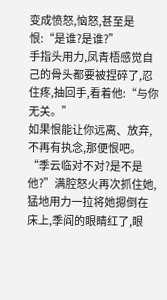变成愤怒,恼怒,甚至是恨:“是谁?是谁?”
手指头用力,凤青梧感觉自己的骨头都要被捏碎了,忍住疼,抽回手,看着他:“与你无关。”
如果恨能让你远离、放弃,不再有执念,那便恨吧。
“季云临对不对?是不是他?”满腔怒火再次抓住她,猛地用力一拉将她摁倒在床上,季阎的眼睛红了,眼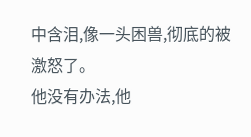中含泪,像一头困兽,彻底的被激怒了。
他没有办法,他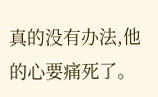真的没有办法,他的心要痛死了。